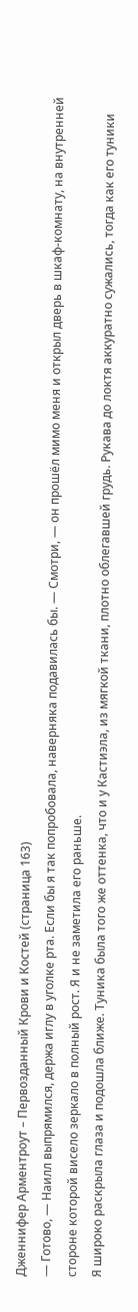Дженнифер Арментроут – Первозданный Крови и Костей (страница 163)
— Готово, — Наилл выпрямился, держа иглу в уголке рта. Если бы я так попробовала, наверняка подавилась бы. — Смотри, — он прошёл мимо меня и открыл дверь в шкаф-комнату, на внутренней стороне которой висело зеркало в полный рост. Я и не заметила его раньше.
Я широко раскрыла глаза и подошла ближе. Туника была того же оттенка, что и у Кастиэла, из мягкой ткани, плотно облегавшей грудь. Рукава до локтя аккуратно сужались, тогда как его туники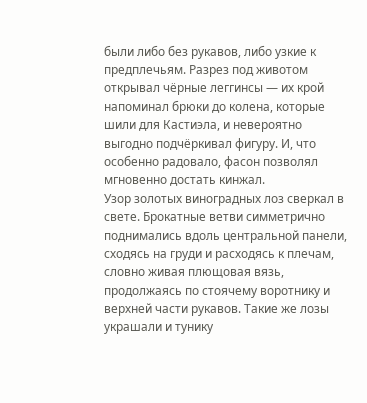были либо без рукавов, либо узкие к предплечьям. Разрез под животом открывал чёрные леггинсы — их крой напоминал брюки до колена, которые шили для Кастиэла, и невероятно выгодно подчёркивал фигуру. И, что особенно радовало, фасон позволял мгновенно достать кинжал.
Узор золотых виноградных лоз сверкал в свете. Брокатные ветви симметрично поднимались вдоль центральной панели, сходясь на груди и расходясь к плечам, словно живая плющовая вязь, продолжаясь по стоячему воротнику и верхней части рукавов. Такие же лозы украшали и тунику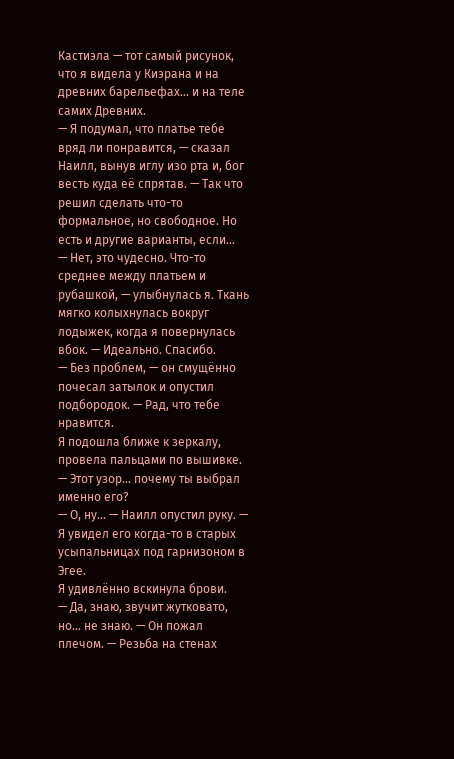Кастиэла — тот самый рисунок, что я видела у Киэрана и на древних барельефах… и на теле самих Древних.
— Я подумал, что платье тебе вряд ли понравится, — сказал Наилл, вынув иглу изо рта и, бог весть куда её спрятав. — Так что решил сделать что-то формальное, но свободное. Но есть и другие варианты, если…
— Нет, это чудесно. Что-то среднее между платьем и рубашкой, — улыбнулась я. Ткань мягко колыхнулась вокруг лодыжек, когда я повернулась вбок. — Идеально. Спасибо.
— Без проблем, — он смущённо почесал затылок и опустил подбородок. — Рад, что тебе нравится.
Я подошла ближе к зеркалу, провела пальцами по вышивке.
— Этот узор… почему ты выбрал именно его?
— О, ну… — Наилл опустил руку. — Я увидел его когда-то в старых усыпальницах под гарнизоном в Эгее.
Я удивлённо вскинула брови.
— Да, знаю, звучит жутковато, но… не знаю. — Он пожал плечом. — Резьба на стенах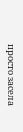просто засела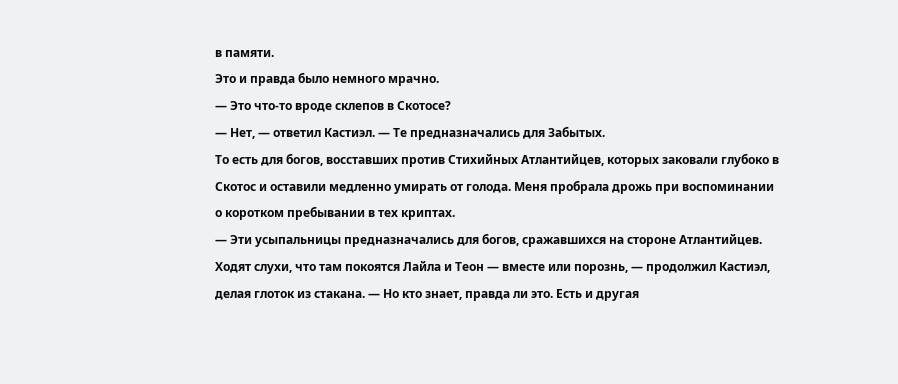в памяти.
Это и правда было немного мрачно.
— Это что-то вроде склепов в Скотосе?
— Нет, — ответил Кастиэл. — Те предназначались для Забытых.
То есть для богов, восставших против Стихийных Атлантийцев, которых заковали глубоко в Скотос и оставили медленно умирать от голода. Меня пробрала дрожь при воспоминании о коротком пребывании в тех криптах.
— Эти усыпальницы предназначались для богов, сражавшихся на стороне Атлантийцев. Ходят слухи, что там покоятся Лайла и Теон — вместе или порознь, — продолжил Кастиэл, делая глоток из стакана. — Но кто знает, правда ли это. Есть и другая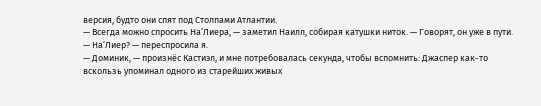версия, будто они спят под Столпами Атлантии.
— Всегда можно спросить На’Лиера, — заметил Наилл, собирая катушки ниток. — Говорят, он уже в пути.
— На’Лиер? — переспросила я.
— Доминик, — произнёс Кастиэл, и мне потребовалась секунда, чтобы вспомнить: Джаспер как-то вскользь упоминал одного из старейших живых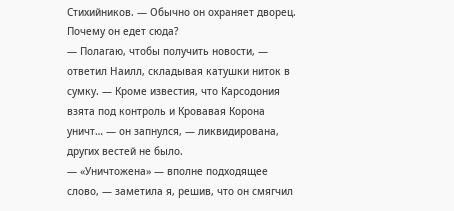Стихийников. — Обычно он охраняет дворец. Почему он едет сюда?
— Полагаю, чтобы получить новости, — ответил Наилл, складывая катушки ниток в сумку. — Кроме известия, что Карсодония взята под контроль и Кровавая Корона уничт… — он запнулся, — ликвидирована, других вестей не было.
— «Уничтожена» — вполне подходящее слово, — заметила я, решив, что он смягчил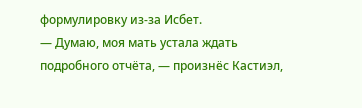формулировку из-за Исбет.
— Думаю, моя мать устала ждать подробного отчёта, — произнёс Кастиэл,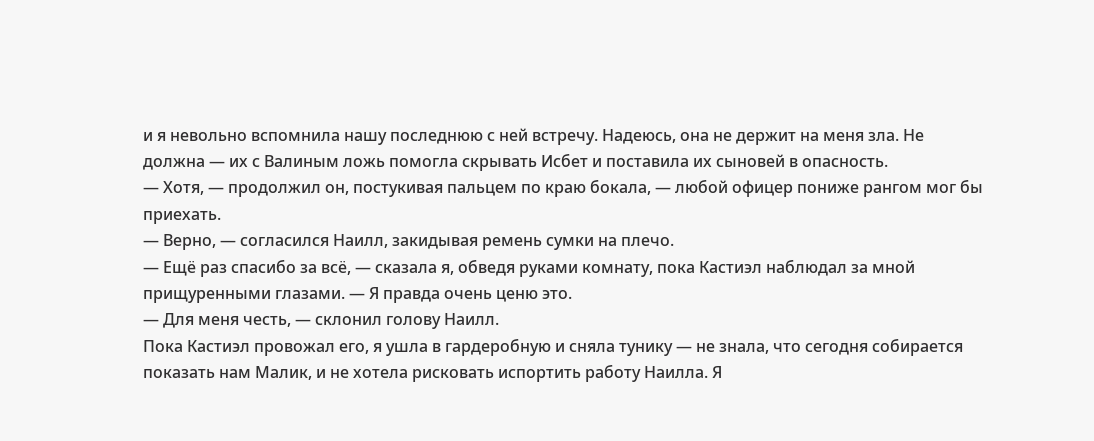и я невольно вспомнила нашу последнюю с ней встречу. Надеюсь, она не держит на меня зла. Не должна — их с Валиным ложь помогла скрывать Исбет и поставила их сыновей в опасность.
— Хотя, — продолжил он, постукивая пальцем по краю бокала, — любой офицер пониже рангом мог бы приехать.
— Верно, — согласился Наилл, закидывая ремень сумки на плечо.
— Ещё раз спасибо за всё, — сказала я, обведя руками комнату, пока Кастиэл наблюдал за мной прищуренными глазами. — Я правда очень ценю это.
— Для меня честь, — склонил голову Наилл.
Пока Кастиэл провожал его, я ушла в гардеробную и сняла тунику — не знала, что сегодня собирается показать нам Малик, и не хотела рисковать испортить работу Наилла. Я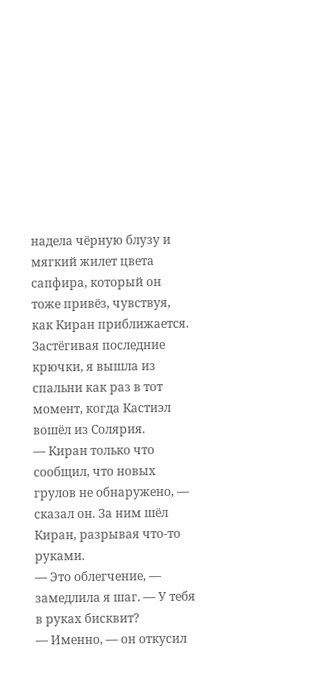надела чёрную блузу и мягкий жилет цвета сапфира, который он тоже привёз, чувствуя, как Киран приближается.
Застёгивая последние крючки, я вышла из спальни как раз в тот момент, когда Кастиэл вошёл из Солярия.
— Киран только что сообщил, что новых грулов не обнаружено, — сказал он. За ним шёл Киран, разрывая что-то руками.
— Это облегчение, — замедлила я шаг. — У тебя в руках бисквит?
— Именно, — он откусил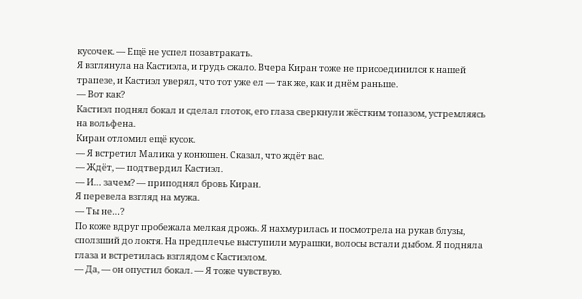кусочек. — Ещё не успел позавтракать.
Я взглянула на Кастиэла, и грудь сжало. Вчера Киран тоже не присоединился к нашей трапезе, и Кастиэл уверял, что тот уже ел — так же, как и днём раньше.
— Вот как?
Кастиэл поднял бокал и сделал глоток, его глаза сверкнули жёстким топазом, устремляясь на вольфена.
Киран отломил ещё кусок.
— Я встретил Малика у конюшен. Сказал, что ждёт вас.
— Ждёт, — подтвердил Кастиэл.
— И… зачем? — приподнял бровь Киран.
Я перевела взгляд на мужа.
— Ты не…?
По коже вдруг пробежала мелкая дрожь. Я нахмурилась и посмотрела на рукав блузы, сползший до локтя. На предплечье выступили мурашки, волосы встали дыбом. Я подняла глаза и встретилась взглядом с Кастиэлом.
— Да, — он опустил бокал. — Я тоже чувствую.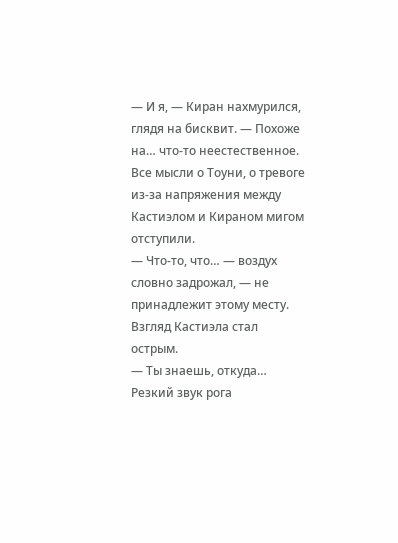— И я, — Киран нахмурился, глядя на бисквит. — Похоже на… что-то неестественное.
Все мысли о Тоуни, о тревоге из-за напряжения между Кастиэлом и Кираном мигом отступили.
— Что-то, что… — воздух словно задрожал, — не принадлежит этому месту.
Взгляд Кастиэла стал острым.
— Ты знаешь, откуда…
Резкий звук рога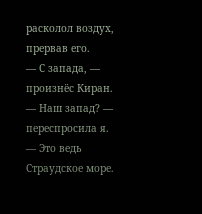расколол воздух, прервав его.
— С запада, — произнёс Киран.
— Наш запад? — переспросила я. — Это ведь Страудское море.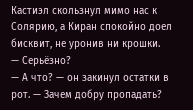Кастиэл скользнул мимо нас к Солярию, а Киран спокойно доел бисквит, не уронив ни крошки.
— Серьёзно?
— А что? — он закинул остатки в рот. — Зачем добру пропадать?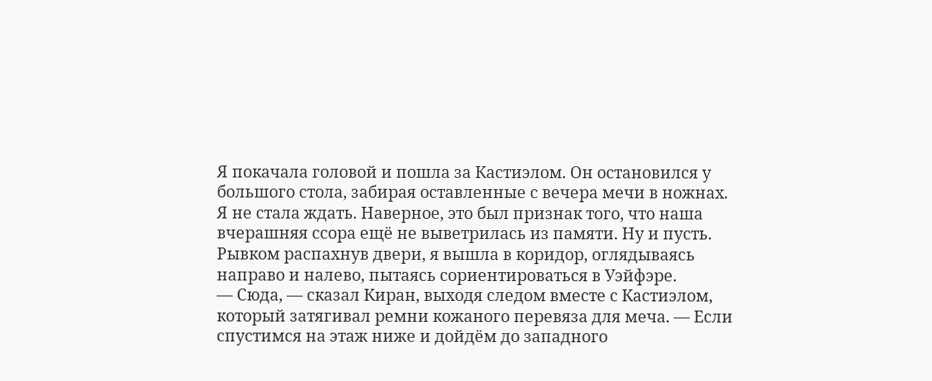Я покачала головой и пошла за Кастиэлом. Он остановился у большого стола, забирая оставленные с вечера мечи в ножнах.
Я не стала ждать. Наверное, это был признак того, что наша вчерашняя ссора ещё не выветрилась из памяти. Ну и пусть.
Рывком распахнув двери, я вышла в коридор, оглядываясь направо и налево, пытаясь сориентироваться в Уэйфэре.
— Сюда, — сказал Киран, выходя следом вместе с Кастиэлом, который затягивал ремни кожаного перевяза для меча. — Если спустимся на этаж ниже и дойдём до западного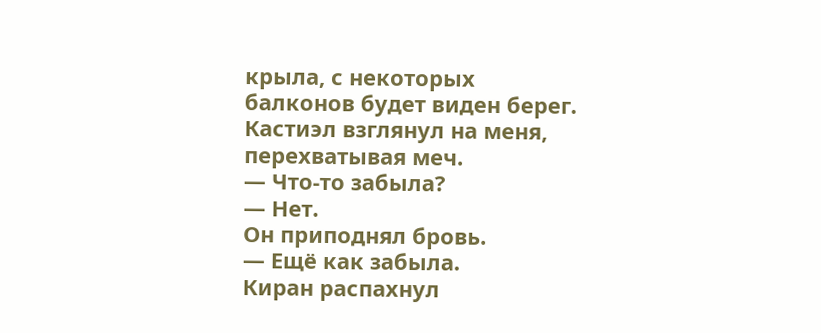крыла, с некоторых балконов будет виден берег.
Кастиэл взглянул на меня, перехватывая меч.
— Что-то забыла?
— Нет.
Он приподнял бровь.
— Ещё как забыла.
Киран распахнул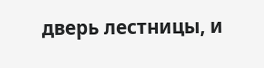дверь лестницы, и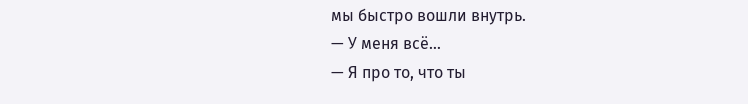мы быстро вошли внутрь.
— У меня всё…
— Я про то, что ты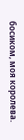босиком, моя королева.